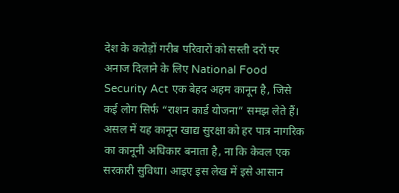देश के करोड़ों गरीब परिवारों को सस्ती दरों पर अनाज दिलाने के लिए National Food Security Act एक बेहद अहम कानून है, जिसे कई लोग सिर्फ “राशन कार्ड योजना” समझ लेते हैं। असल में यह कानून खाद्य सुरक्षा को हर पात्र नागरिक का कानूनी अधिकार बनाता है, ना कि केवल एक सरकारी सुविधा। आइए इस लेख में इसे आसान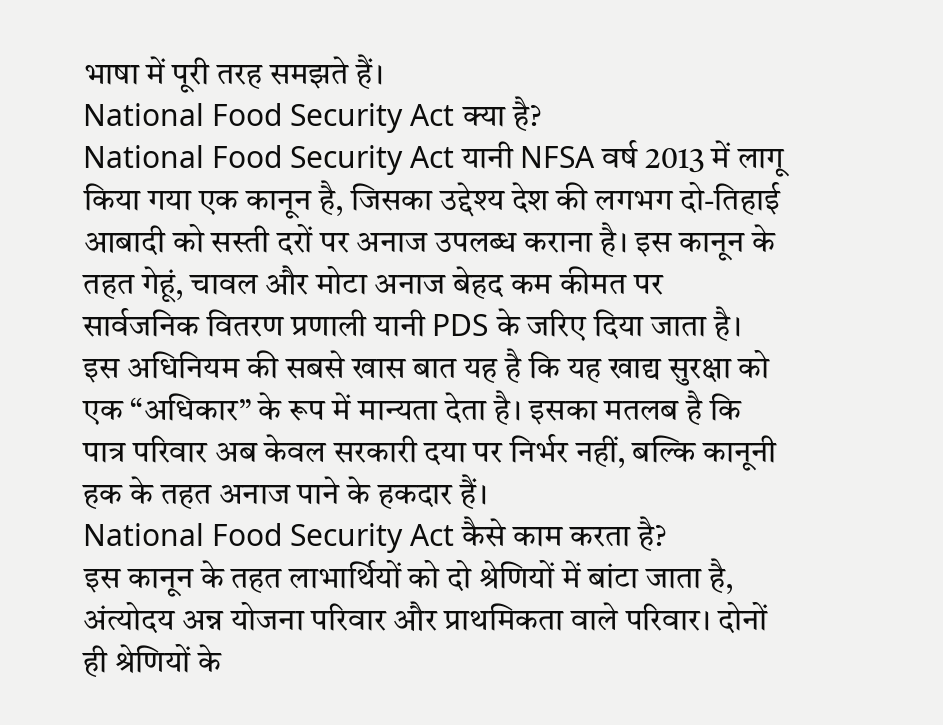भाषा में पूरी तरह समझते हैं।
National Food Security Act क्या है?
National Food Security Act यानी NFSA वर्ष 2013 में लागू किया गया एक कानून है, जिसका उद्देश्य देश की लगभग दो-तिहाई आबादी को सस्ती दरों पर अनाज उपलब्ध कराना है। इस कानून के तहत गेहूं, चावल और मोटा अनाज बेहद कम कीमत पर सार्वजनिक वितरण प्रणाली यानी PDS के जरिए दिया जाता है।
इस अधिनियम की सबसे खास बात यह है कि यह खाद्य सुरक्षा को एक “अधिकार” के रूप में मान्यता देता है। इसका मतलब है कि पात्र परिवार अब केवल सरकारी दया पर निर्भर नहीं, बल्कि कानूनी हक के तहत अनाज पाने के हकदार हैं।
National Food Security Act कैसे काम करता है?
इस कानून के तहत लाभार्थियों को दो श्रेणियों में बांटा जाता है, अंत्योदय अन्न योजना परिवार और प्राथमिकता वाले परिवार। दोनों ही श्रेणियों के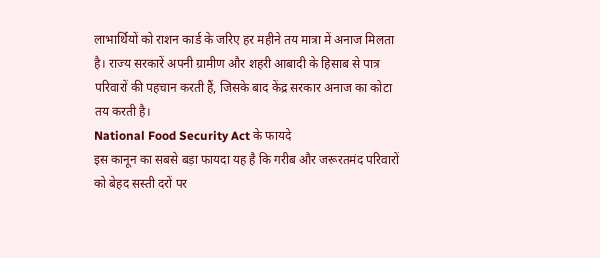लाभार्थियों को राशन कार्ड के जरिए हर महीने तय मात्रा में अनाज मिलता है। राज्य सरकारें अपनी ग्रामीण और शहरी आबादी के हिसाब से पात्र परिवारों की पहचान करती हैं, जिसके बाद केंद्र सरकार अनाज का कोटा तय करती है।
National Food Security Act के फायदे
इस कानून का सबसे बड़ा फायदा यह है कि गरीब और जरूरतमंद परिवारों को बेहद सस्ती दरों पर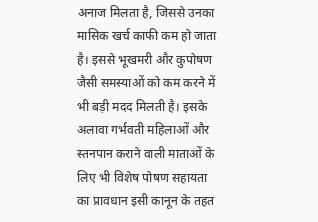अनाज मिलता है, जिससे उनका मासिक खर्च काफी कम हो जाता है। इससे भूखमरी और कुपोषण जैसी समस्याओं को कम करने में भी बड़ी मदद मिलती है। इसके अलावा गर्भवती महिलाओं और स्तनपान कराने वाली माताओं के लिए भी विशेष पोषण सहायता का प्रावधान इसी कानून के तहत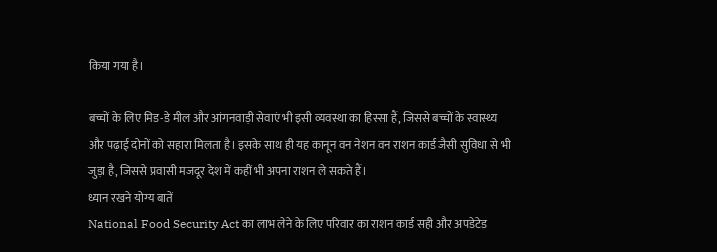किया गया है।

बच्चों के लिए मिड-डे मील और आंगनवाड़ी सेवाएं भी इसी व्यवस्था का हिस्सा हैं, जिससे बच्चों के स्वास्थ्य और पढ़ाई दोनों को सहारा मिलता है। इसके साथ ही यह कानून वन नेशन वन राशन कार्ड जैसी सुविधा से भी जुड़ा है, जिससे प्रवासी मजदूर देश में कहीं भी अपना राशन ले सकते हैं।
ध्यान रखने योग्य बातें
National Food Security Act का लाभ लेने के लिए परिवार का राशन कार्ड सही और अपडेटेड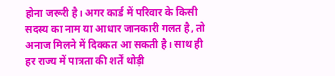होना जरूरी है। अगर कार्ड में परिवार के किसी सदस्य का नाम या आधार जानकारी गलत है, तो अनाज मिलने में दिक्कत आ सकती है। साथ ही हर राज्य में पात्रता की शर्तें थोड़ी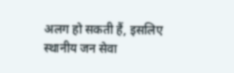अलग हो सकती हैं, इसलिए स्थानीय जन सेवा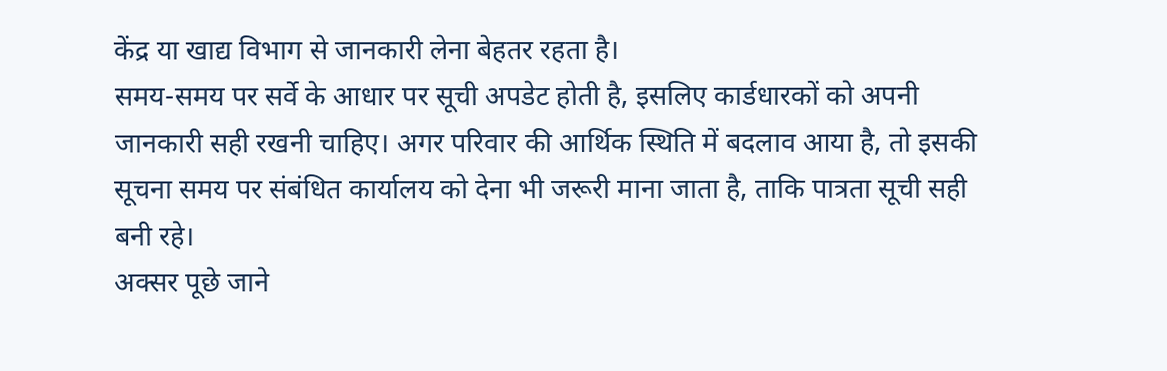केंद्र या खाद्य विभाग से जानकारी लेना बेहतर रहता है।
समय-समय पर सर्वे के आधार पर सूची अपडेट होती है, इसलिए कार्डधारकों को अपनी जानकारी सही रखनी चाहिए। अगर परिवार की आर्थिक स्थिति में बदलाव आया है, तो इसकी सूचना समय पर संबंधित कार्यालय को देना भी जरूरी माना जाता है, ताकि पात्रता सूची सही बनी रहे।
अक्सर पूछे जाने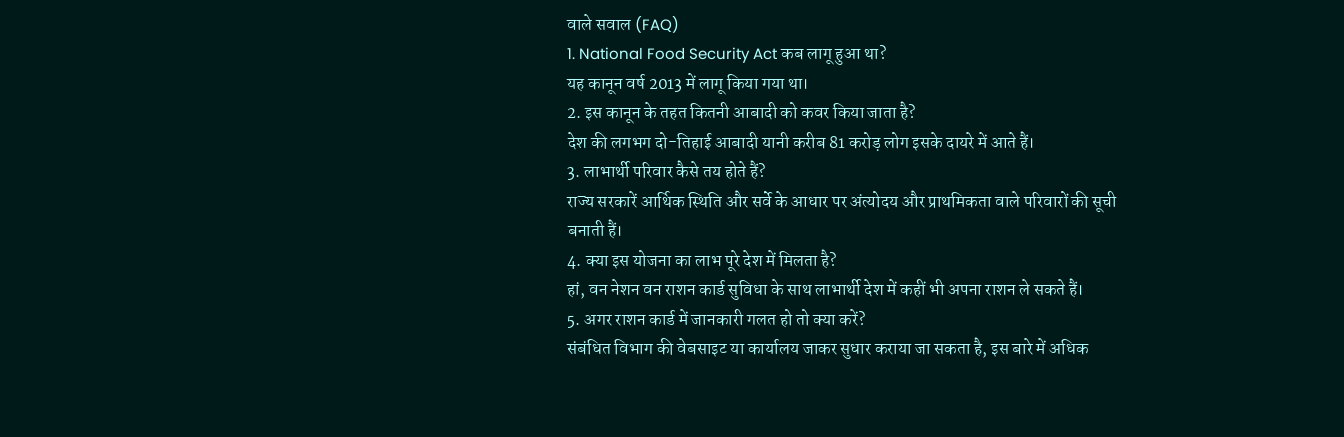वाले सवाल (FAQ)
1. National Food Security Act कब लागू हुआ था?
यह कानून वर्ष 2013 में लागू किया गया था।
2. इस कानून के तहत कितनी आबादी को कवर किया जाता है?
देश की लगभग दो-तिहाई आबादी यानी करीब 81 करोड़ लोग इसके दायरे में आते हैं।
3. लाभार्थी परिवार कैसे तय होते हैं?
राज्य सरकारें आर्थिक स्थिति और सर्वे के आधार पर अंत्योदय और प्राथमिकता वाले परिवारों की सूची बनाती हैं।
4. क्या इस योजना का लाभ पूरे देश में मिलता है?
हां, वन नेशन वन राशन कार्ड सुविधा के साथ लाभार्थी देश में कहीं भी अपना राशन ले सकते हैं।
5. अगर राशन कार्ड में जानकारी गलत हो तो क्या करें?
संबंधित विभाग की वेबसाइट या कार्यालय जाकर सुधार कराया जा सकता है, इस बारे में अधिक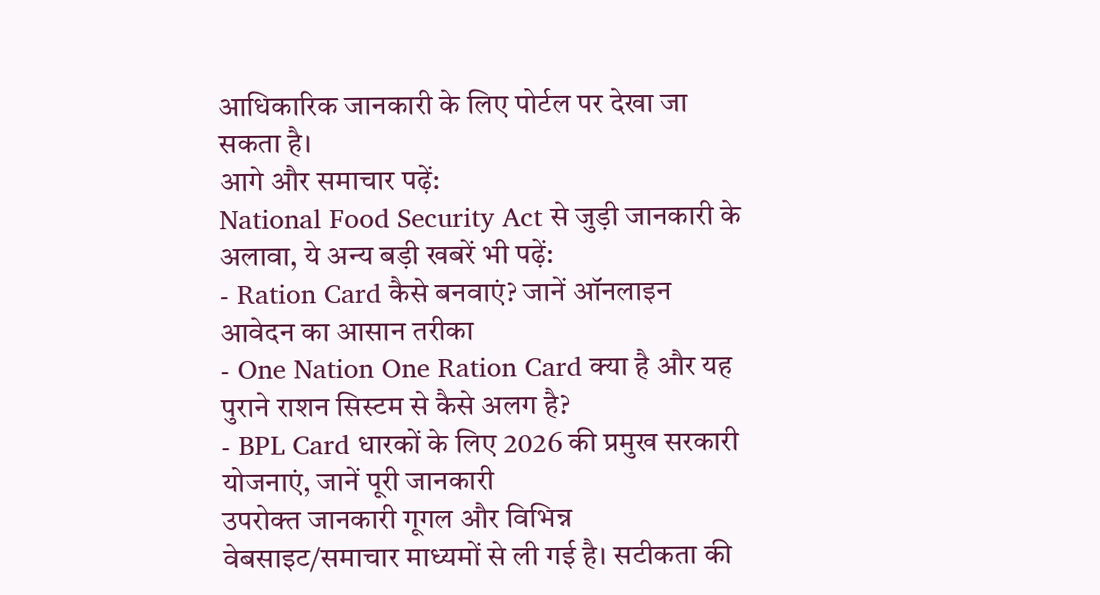आधिकारिक जानकारी के लिए पोर्टल पर देखा जा सकता है।
आगे और समाचार पढ़ें:
National Food Security Act से जुड़ी जानकारी के अलावा, ये अन्य बड़ी खबरें भी पढ़ें:
- Ration Card कैसे बनवाएं? जानें ऑनलाइन आवेदन का आसान तरीका
- One Nation One Ration Card क्या है और यह पुराने राशन सिस्टम से कैसे अलग है?
- BPL Card धारकों के लिए 2026 की प्रमुख सरकारी योजनाएं, जानें पूरी जानकारी
उपरोक्त जानकारी गूगल और विभिन्न वेबसाइट/समाचार माध्यमों से ली गई है। सटीकता की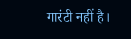गारंटी नहीं है।